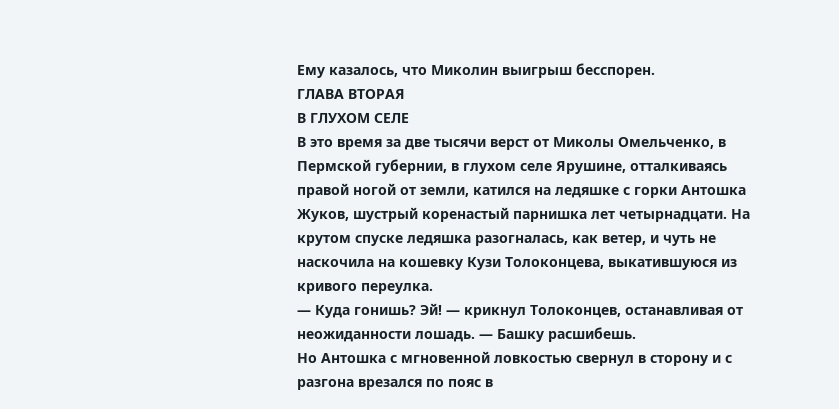Ему казалось, что Миколин выигрыш бесспорен.
ГЛАВА ВТОРАЯ
В ГЛУХОМ СЕЛЕ
В это время за две тысячи верст от Миколы Омельченко, в Пермской губернии, в глухом селе Ярушине, отталкиваясь правой ногой от земли, катился на ледяшке с горки Антошка Жуков, шустрый коренастый парнишка лет четырнадцати. На крутом спуске ледяшка разогналась, как ветер, и чуть не наскочила на кошевку Кузи Толоконцева, выкатившуюся из кривого переулка.
— Куда гонишь? Эй! — крикнул Толоконцев, останавливая от неожиданности лошадь. — Башку расшибешь.
Но Антошка с мгновенной ловкостью свернул в сторону и с разгона врезался по пояс в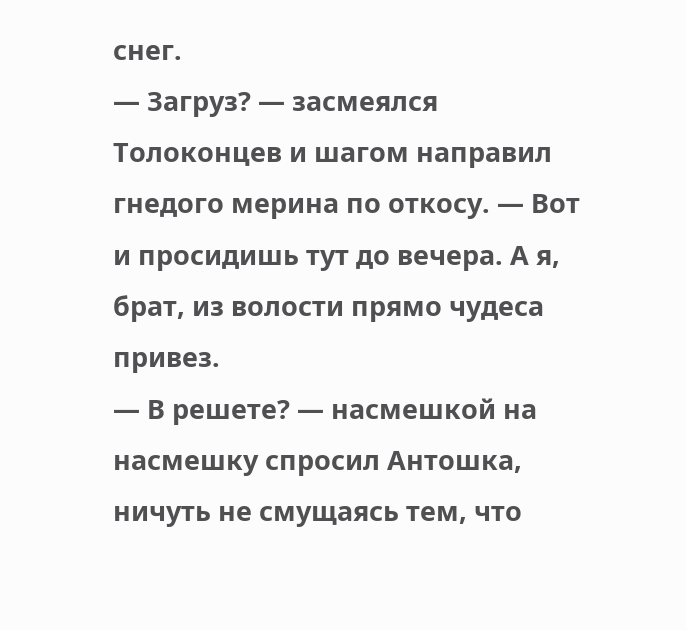снег.
— Загруз? — засмеялся Толоконцев и шагом направил гнедого мерина по откосу. — Вот и просидишь тут до вечера. А я, брат, из волости прямо чудеса привез.
— В решете? — насмешкой на насмешку спросил Антошка, ничуть не смущаясь тем, что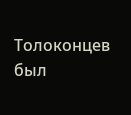Толоконцев был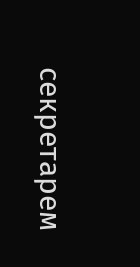секретарем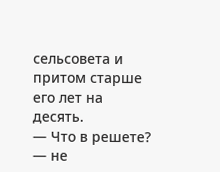сельсовета и притом старше его лет на десять.
— Что в решете? — не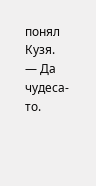понял Кузя.
— Да чудеса-то.